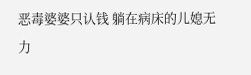恶毒婆婆只认钱 躺在病床的儿媳无力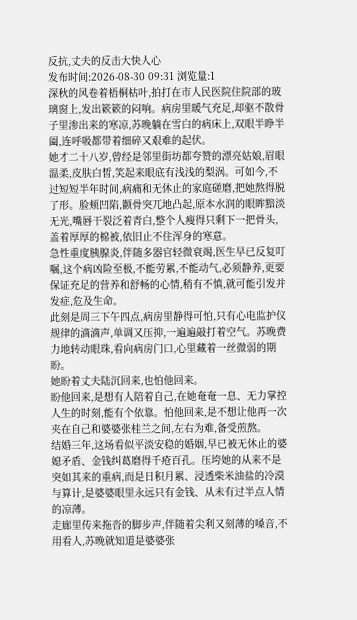反抗,丈夫的反击大快人心
发布时间:2026-08-30 09:31 浏览量:1
深秋的风卷着梧桐枯叶,拍打在市人民医院住院部的玻璃窗上,发出簌簌的闷响。病房里暖气充足,却驱不散骨子里渗出来的寒凉,苏晚躺在雪白的病床上,双眼半睁半阖,连呼吸都带着细碎又艰难的起伏。
她才二十八岁,曾经是邻里街坊都夸赞的漂亮姑娘,眉眼温柔,皮肤白皙,笑起来眼底有浅浅的梨涡。可如今,不过短短半年时间,病痛和无休止的家庭磋磨,把她熬得脱了形。脸颊凹陷,颧骨突兀地凸起,原本水润的眼眸黯淡无光,嘴唇干裂泛着青白,整个人瘦得只剩下一把骨头,盖着厚厚的棉被,依旧止不住浑身的寒意。
急性重度胰腺炎,伴随多器官轻微衰竭,医生早已反复叮嘱,这个病凶险至极,不能劳累,不能动气,必须静养,更要保证充足的营养和舒畅的心情,稍有不慎,就可能引发并发症,危及生命。
此刻是周三下午四点,病房里静得可怕,只有心电监护仪规律的滴滴声,单调又压抑,一遍遍敲打着空气。苏晚费力地转动眼珠,看向病房门口,心里藏着一丝微弱的期盼。
她盼着丈夫陆沉回来,也怕他回来。
盼他回来,是想有人陪着自己,在她奄奄一息、无力掌控人生的时刻,能有个依靠。怕他回来,是不想让他再一次夹在自己和婆婆张桂兰之间,左右为难,备受煎熬。
结婚三年,这场看似平淡安稳的婚姻,早已被无休止的婆媳矛盾、金钱纠葛磨得千疮百孔。压垮她的从来不是突如其来的重病,而是日积月累、浸透柴米油盐的冷漠与算计,是婆婆眼里永远只有金钱、从未有过半点人情的凉薄。
走廊里传来拖沓的脚步声,伴随着尖利又刻薄的嗓音,不用看人,苏晚就知道是婆婆张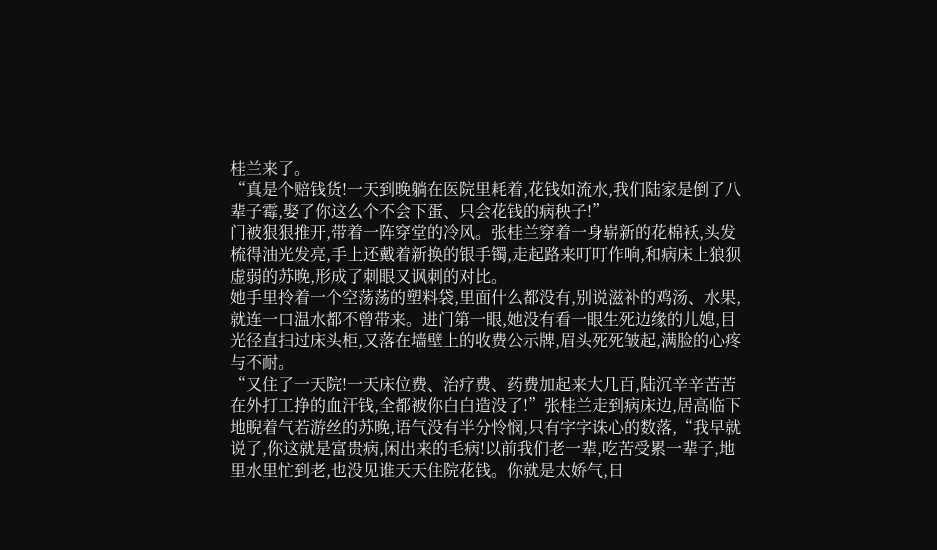桂兰来了。
“真是个赔钱货!一天到晚躺在医院里耗着,花钱如流水,我们陆家是倒了八辈子霉,娶了你这么个不会下蛋、只会花钱的病秧子!”
门被狠狠推开,带着一阵穿堂的冷风。张桂兰穿着一身崭新的花棉袄,头发梳得油光发亮,手上还戴着新换的银手镯,走起路来叮叮作响,和病床上狼狈虚弱的苏晚,形成了刺眼又讽刺的对比。
她手里拎着一个空荡荡的塑料袋,里面什么都没有,别说滋补的鸡汤、水果,就连一口温水都不曾带来。进门第一眼,她没有看一眼生死边缘的儿媳,目光径直扫过床头柜,又落在墙壁上的收费公示牌,眉头死死皱起,满脸的心疼与不耐。
“又住了一天院!一天床位费、治疗费、药费加起来大几百,陆沉辛辛苦苦在外打工挣的血汗钱,全都被你白白造没了!”张桂兰走到病床边,居高临下地睨着气若游丝的苏晚,语气没有半分怜悯,只有字字诛心的数落,“我早就说了,你这就是富贵病,闲出来的毛病!以前我们老一辈,吃苦受累一辈子,地里水里忙到老,也没见谁天天住院花钱。你就是太娇气,日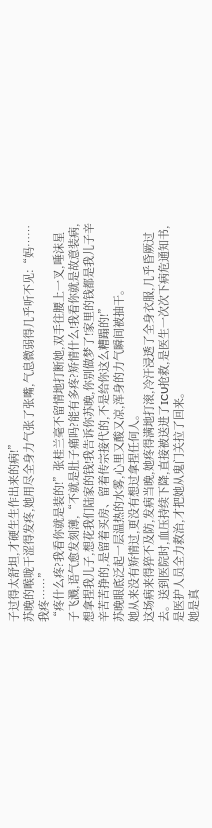子过得太舒坦,才硬生生作出来的病!”
苏晚的喉咙干涩得发疼,她用尽全身力气张了张嘴,气息微弱得几乎听不见:“妈……我疼……”
“疼什么疼?我看你就是装的!”张桂兰毫不留情地打断她,双手往腰上一叉,唾沫星子飞溅,语气愈发刻薄,“不就是肚子痛吗?能有多疼?矫情什么!我看你就是故意装病,想拿捏我儿子,想花我们陆家的钱!我告诉你苏晚,你别做梦了!家里的钱都是我儿子辛辛苦苦挣的,是留着买房、留着传宗接代的,不是给你这么糟蹋的!”
苏晚眼底泛起一层温热的水雾,心里又酸又凉,浑身的力气瞬间被抽干。
她从来没有矫情过,更没有想过拿捏任何人。
这场病来得猝不及防,发病当晚,她疼得满地打滚,冷汗浸透了全身衣服,几乎昏厥过去。送到医院时,血压持续下降,直接被送进了ICU抢救,是医生一次次下病危通知书,是医护人员全力救治,才把她从鬼门关拉了回来。
她是真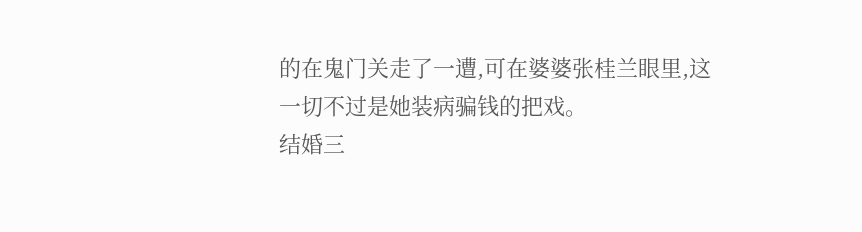的在鬼门关走了一遭,可在婆婆张桂兰眼里,这一切不过是她装病骗钱的把戏。
结婚三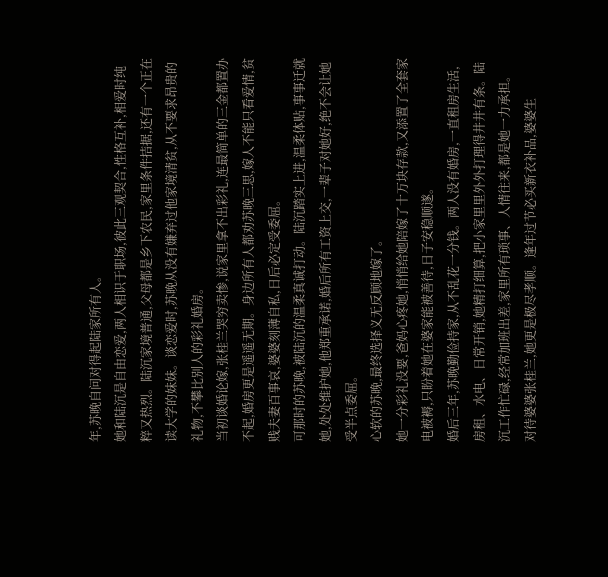年,苏晚自问对得起陆家所有人。
她和陆沉是自由恋爱,两人相识于职场,彼此三观契合,性格互补,相爱时纯粹又热烈。陆沉家境普通,父母都是乡下农民,家里条件拮据,还有一个正在读大学的妹妹。谈恋爱时,苏晚从没有嫌弃过他家境清贫,从不要求昂贵的礼物,不攀比别人的彩礼婚房。
当初谈婚论嫁,张桂兰哭穷卖惨,说家里拿不出彩礼,连最简单的三金都置办不起,婚房更是遥遥无期。身边所有人都劝苏晚三思,嫁人不能只看爱情,贫贱夫妻百事哀,婆婆刻薄自私,日后必定受委屈。
可那时的苏晚,被陆沉的温柔真诚打动。陆沉踏实上进,温柔体贴,事事迁就她,处处维护她,他郑重承诺,婚后所有工资上交,一辈子对她好,绝不会让她受半点委屈。
心软的苏晚,最终选择义无反顾地嫁了。
她一分彩礼没要,爸妈心疼她,悄悄给她陪嫁了十万块存款,又添置了全套家电被褥,只盼着她在婆家能被善待,日子安稳顺遂。
婚后三年,苏晚勤俭持家,从不乱花一分钱。两人没有婚房,一直租房生活,房租、水电、日常开销,她精打细算,把小家里里外外打理得井井有条。陆沉工作忙碌,经常加班出差,家里所有琐事、人情往来,都是她一力承担。
对待婆婆张桂兰,她更是极尽孝顺。逢年过节必买新衣补品,婆婆生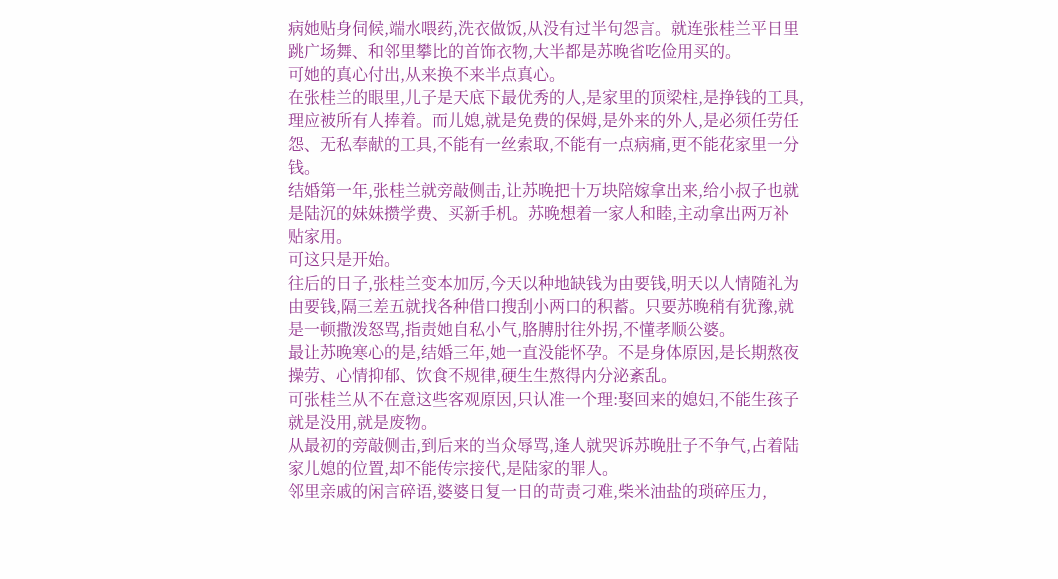病她贴身伺候,端水喂药,洗衣做饭,从没有过半句怨言。就连张桂兰平日里跳广场舞、和邻里攀比的首饰衣物,大半都是苏晚省吃俭用买的。
可她的真心付出,从来换不来半点真心。
在张桂兰的眼里,儿子是天底下最优秀的人,是家里的顶梁柱,是挣钱的工具,理应被所有人捧着。而儿媳,就是免费的保姆,是外来的外人,是必须任劳任怨、无私奉献的工具,不能有一丝索取,不能有一点病痛,更不能花家里一分钱。
结婚第一年,张桂兰就旁敲侧击,让苏晚把十万块陪嫁拿出来,给小叔子也就是陆沉的妹妹攒学费、买新手机。苏晚想着一家人和睦,主动拿出两万补贴家用。
可这只是开始。
往后的日子,张桂兰变本加厉,今天以种地缺钱为由要钱,明天以人情随礼为由要钱,隔三差五就找各种借口搜刮小两口的积蓄。只要苏晚稍有犹豫,就是一顿撒泼怒骂,指责她自私小气,胳膊肘往外拐,不懂孝顺公婆。
最让苏晚寒心的是,结婚三年,她一直没能怀孕。不是身体原因,是长期熬夜操劳、心情抑郁、饮食不规律,硬生生熬得内分泌紊乱。
可张桂兰从不在意这些客观原因,只认准一个理:娶回来的媳妇,不能生孩子就是没用,就是废物。
从最初的旁敲侧击,到后来的当众辱骂,逢人就哭诉苏晚肚子不争气,占着陆家儿媳的位置,却不能传宗接代,是陆家的罪人。
邻里亲戚的闲言碎语,婆婆日复一日的苛责刁难,柴米油盐的琐碎压力,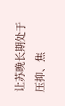让苏晚长期处于压抑、焦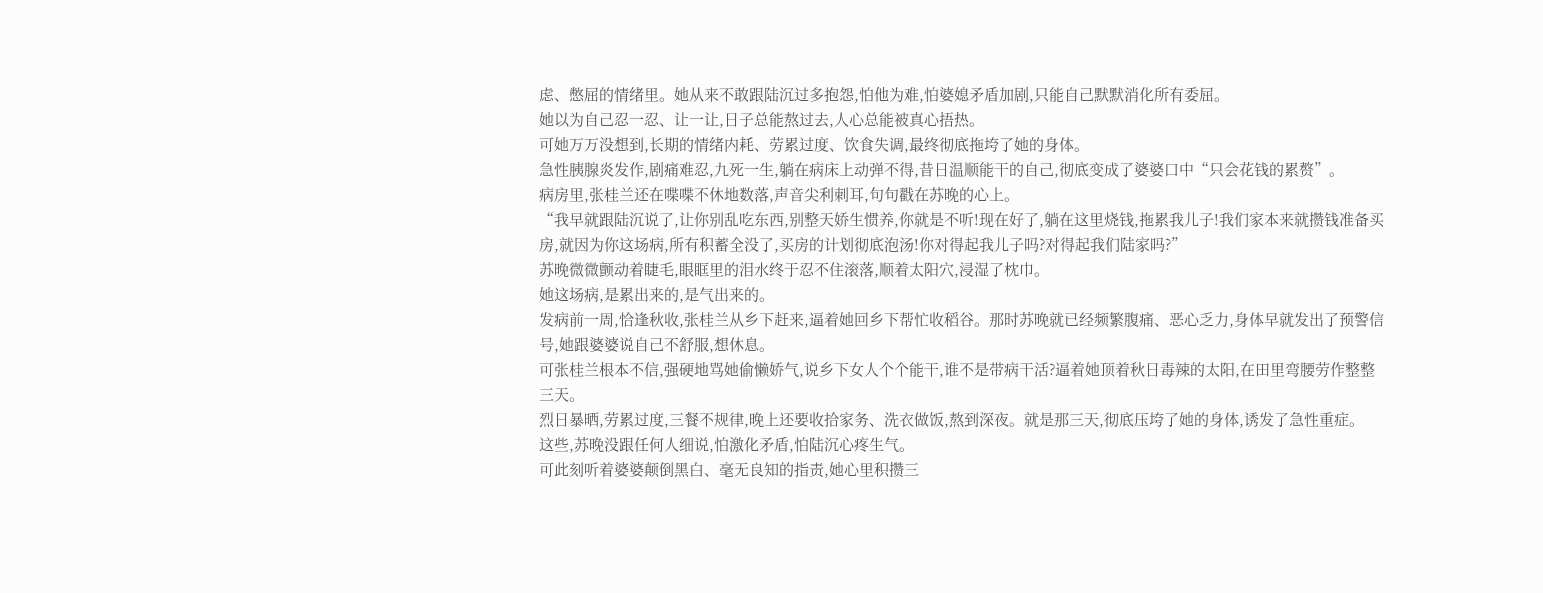虑、憋屈的情绪里。她从来不敢跟陆沉过多抱怨,怕他为难,怕婆媳矛盾加剧,只能自己默默消化所有委屈。
她以为自己忍一忍、让一让,日子总能熬过去,人心总能被真心捂热。
可她万万没想到,长期的情绪内耗、劳累过度、饮食失调,最终彻底拖垮了她的身体。
急性胰腺炎发作,剧痛难忍,九死一生,躺在病床上动弹不得,昔日温顺能干的自己,彻底变成了婆婆口中“只会花钱的累赘”。
病房里,张桂兰还在喋喋不休地数落,声音尖利刺耳,句句戳在苏晚的心上。
“我早就跟陆沉说了,让你别乱吃东西,别整天娇生惯养,你就是不听!现在好了,躺在这里烧钱,拖累我儿子!我们家本来就攒钱准备买房,就因为你这场病,所有积蓄全没了,买房的计划彻底泡汤!你对得起我儿子吗?对得起我们陆家吗?”
苏晚微微颤动着睫毛,眼眶里的泪水终于忍不住滚落,顺着太阳穴,浸湿了枕巾。
她这场病,是累出来的,是气出来的。
发病前一周,恰逢秋收,张桂兰从乡下赶来,逼着她回乡下帮忙收稻谷。那时苏晚就已经频繁腹痛、恶心乏力,身体早就发出了预警信号,她跟婆婆说自己不舒服,想休息。
可张桂兰根本不信,强硬地骂她偷懒娇气,说乡下女人个个能干,谁不是带病干活?逼着她顶着秋日毒辣的太阳,在田里弯腰劳作整整三天。
烈日暴晒,劳累过度,三餐不规律,晚上还要收拾家务、洗衣做饭,熬到深夜。就是那三天,彻底压垮了她的身体,诱发了急性重症。
这些,苏晚没跟任何人细说,怕激化矛盾,怕陆沉心疼生气。
可此刻听着婆婆颠倒黑白、毫无良知的指责,她心里积攒三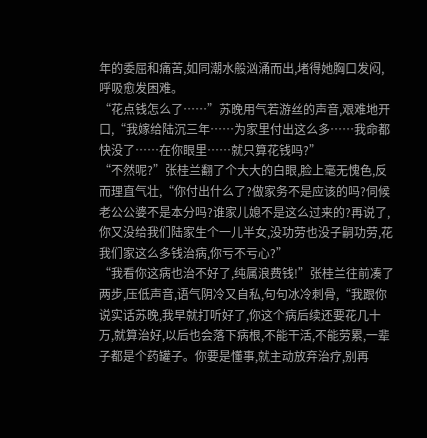年的委屈和痛苦,如同潮水般汹涌而出,堵得她胸口发闷,呼吸愈发困难。
“花点钱怎么了……”苏晚用气若游丝的声音,艰难地开口,“我嫁给陆沉三年……为家里付出这么多……我命都快没了……在你眼里……就只算花钱吗?”
“不然呢?”张桂兰翻了个大大的白眼,脸上毫无愧色,反而理直气壮,“你付出什么了?做家务不是应该的吗?伺候老公公婆不是本分吗?谁家儿媳不是这么过来的?再说了,你又没给我们陆家生个一儿半女,没功劳也没子嗣功劳,花我们家这么多钱治病,你亏不亏心?”
“我看你这病也治不好了,纯属浪费钱!”张桂兰往前凑了两步,压低声音,语气阴冷又自私,句句冰冷刺骨,“我跟你说实话苏晚,我早就打听好了,你这个病后续还要花几十万,就算治好,以后也会落下病根,不能干活,不能劳累,一辈子都是个药罐子。你要是懂事,就主动放弃治疗,别再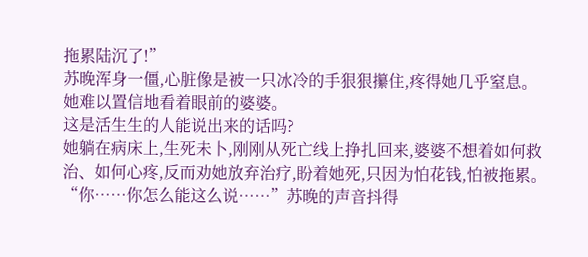拖累陆沉了!”
苏晚浑身一僵,心脏像是被一只冰冷的手狠狠攥住,疼得她几乎窒息。
她难以置信地看着眼前的婆婆。
这是活生生的人能说出来的话吗?
她躺在病床上,生死未卜,刚刚从死亡线上挣扎回来,婆婆不想着如何救治、如何心疼,反而劝她放弃治疗,盼着她死,只因为怕花钱,怕被拖累。
“你……你怎么能这么说……”苏晚的声音抖得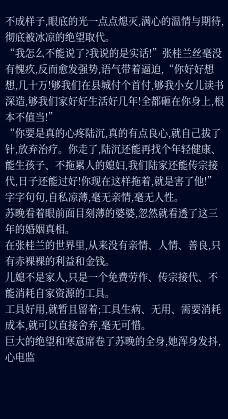不成样子,眼底的光一点点熄灭,满心的温情与期待,彻底被冰凉的绝望取代。
“我怎么不能说了?我说的是实话!”张桂兰丝毫没有愧疚,反而愈发强势,语气带着逼迫,“你好好想想,几十万!够我们在县城付个首付,够我小女儿读书深造,够我们家好好生活好几年!全都砸在你身上,根本不值当!”
“你要是真的心疼陆沉,真的有点良心,就自己拔了针,放弃治疗。你走了,陆沉还能再找个年轻健康、能生孩子、不拖累人的媳妇,我们陆家还能传宗接代,日子还能过好!你现在这样拖着,就是害了他!”
字字句句,自私凉薄,毫无亲情,毫无人性。
苏晚看着眼前面目刻薄的婆婆,忽然就看透了这三年的婚姻真相。
在张桂兰的世界里,从来没有亲情、人情、善良,只有赤裸裸的利益和金钱。
儿媳不是家人,只是一个免费劳作、传宗接代、不能消耗自家资源的工具。
工具好用,就暂且留着;工具生病、无用、需要消耗成本,就可以直接舍弃,毫无可惜。
巨大的绝望和寒意席卷了苏晚的全身,她浑身发抖,心电监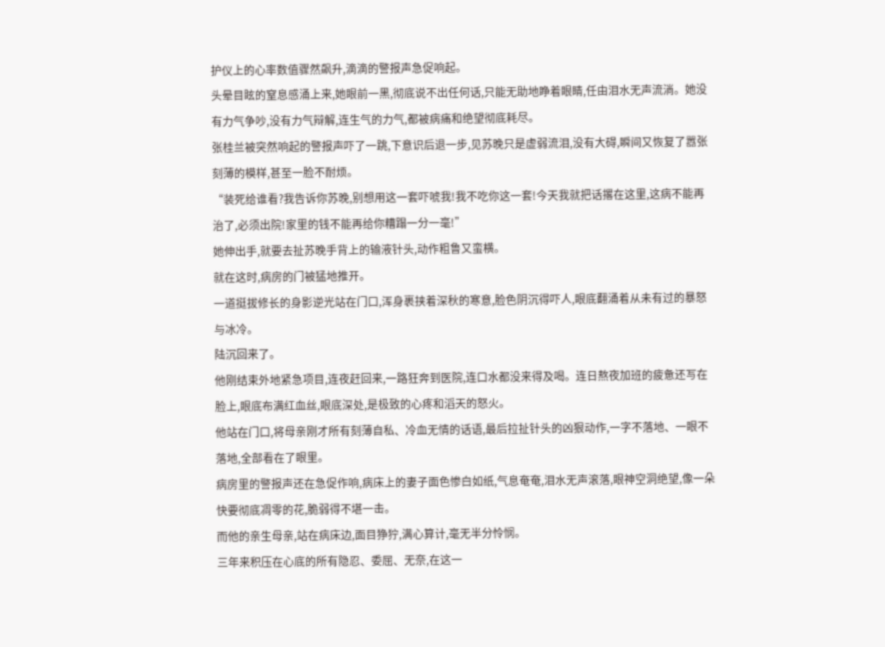护仪上的心率数值骤然飙升,滴滴的警报声急促响起。
头晕目眩的窒息感涌上来,她眼前一黑,彻底说不出任何话,只能无助地睁着眼睛,任由泪水无声流淌。她没有力气争吵,没有力气辩解,连生气的力气,都被病痛和绝望彻底耗尽。
张桂兰被突然响起的警报声吓了一跳,下意识后退一步,见苏晚只是虚弱流泪,没有大碍,瞬间又恢复了嚣张刻薄的模样,甚至一脸不耐烦。
“装死给谁看?我告诉你苏晚,别想用这一套吓唬我!我不吃你这一套!今天我就把话撂在这里,这病不能再治了,必须出院!家里的钱不能再给你糟蹋一分一毫!”
她伸出手,就要去扯苏晚手背上的输液针头,动作粗鲁又蛮横。
就在这时,病房的门被猛地推开。
一道挺拔修长的身影逆光站在门口,浑身裹挟着深秋的寒意,脸色阴沉得吓人,眼底翻涌着从未有过的暴怒与冰冷。
陆沉回来了。
他刚结束外地紧急项目,连夜赶回来,一路狂奔到医院,连口水都没来得及喝。连日熬夜加班的疲惫还写在脸上,眼底布满红血丝,眼底深处,是极致的心疼和滔天的怒火。
他站在门口,将母亲刚才所有刻薄自私、冷血无情的话语,最后拉扯针头的凶狠动作,一字不落地、一眼不落地,全部看在了眼里。
病房里的警报声还在急促作响,病床上的妻子面色惨白如纸,气息奄奄,泪水无声滚落,眼神空洞绝望,像一朵快要彻底凋零的花,脆弱得不堪一击。
而他的亲生母亲,站在病床边,面目狰狞,满心算计,毫无半分怜悯。
三年来积压在心底的所有隐忍、委屈、无奈,在这一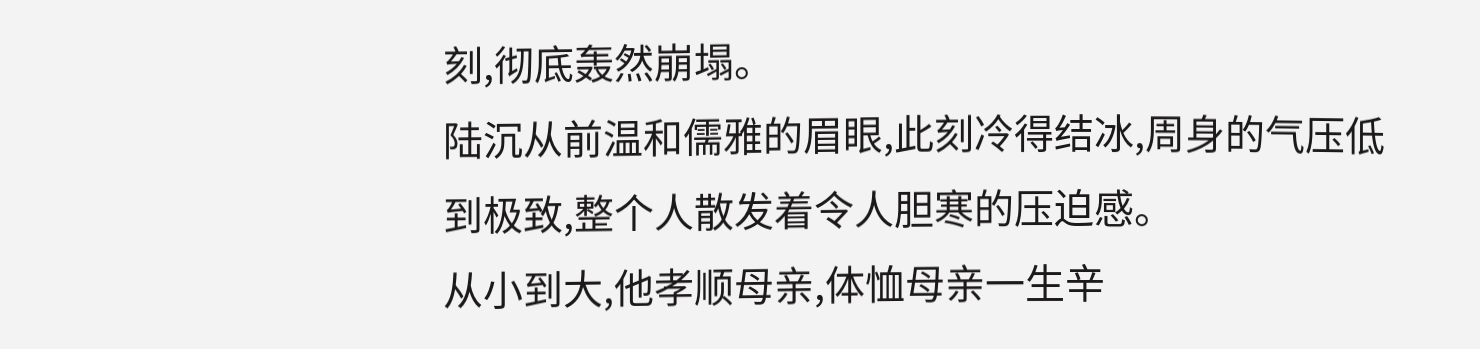刻,彻底轰然崩塌。
陆沉从前温和儒雅的眉眼,此刻冷得结冰,周身的气压低到极致,整个人散发着令人胆寒的压迫感。
从小到大,他孝顺母亲,体恤母亲一生辛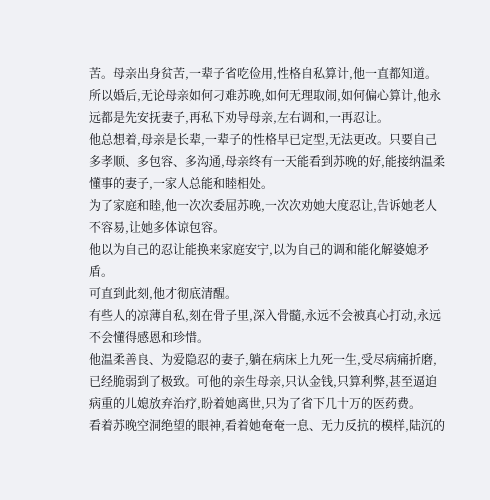苦。母亲出身贫苦,一辈子省吃俭用,性格自私算计,他一直都知道。
所以婚后,无论母亲如何刁难苏晚,如何无理取闹,如何偏心算计,他永远都是先安抚妻子,再私下劝导母亲,左右调和,一再忍让。
他总想着,母亲是长辈,一辈子的性格早已定型,无法更改。只要自己多孝顺、多包容、多沟通,母亲终有一天能看到苏晚的好,能接纳温柔懂事的妻子,一家人总能和睦相处。
为了家庭和睦,他一次次委屈苏晚,一次次劝她大度忍让,告诉她老人不容易,让她多体谅包容。
他以为自己的忍让能换来家庭安宁,以为自己的调和能化解婆媳矛盾。
可直到此刻,他才彻底清醒。
有些人的凉薄自私,刻在骨子里,深入骨髓,永远不会被真心打动,永远不会懂得感恩和珍惜。
他温柔善良、为爱隐忍的妻子,躺在病床上九死一生,受尽病痛折磨,已经脆弱到了极致。可他的亲生母亲,只认金钱,只算利弊,甚至逼迫病重的儿媳放弃治疗,盼着她离世,只为了省下几十万的医药费。
看着苏晚空洞绝望的眼神,看着她奄奄一息、无力反抗的模样,陆沉的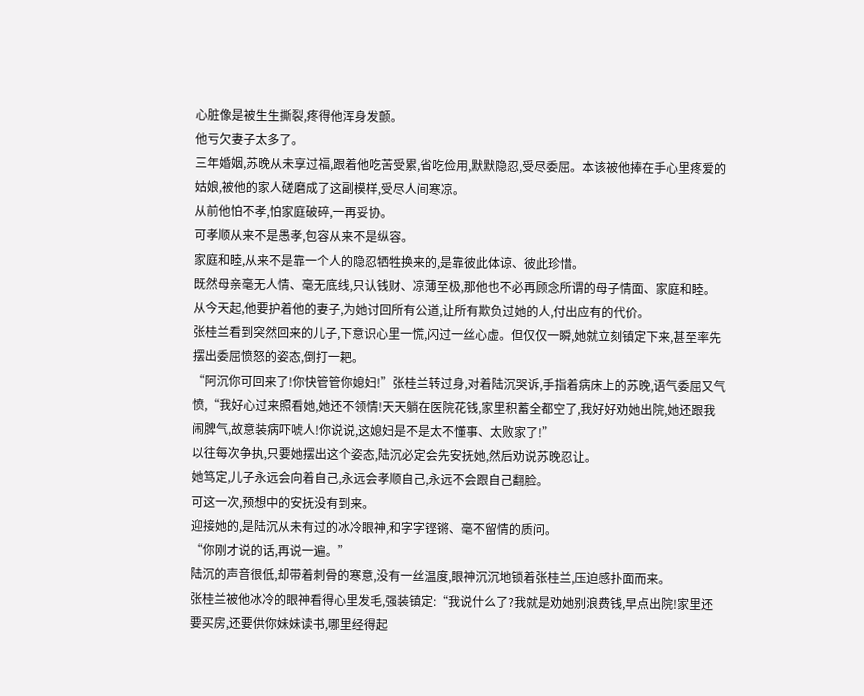心脏像是被生生撕裂,疼得他浑身发颤。
他亏欠妻子太多了。
三年婚姻,苏晚从未享过福,跟着他吃苦受累,省吃俭用,默默隐忍,受尽委屈。本该被他捧在手心里疼爱的姑娘,被他的家人磋磨成了这副模样,受尽人间寒凉。
从前他怕不孝,怕家庭破碎,一再妥协。
可孝顺从来不是愚孝,包容从来不是纵容。
家庭和睦,从来不是靠一个人的隐忍牺牲换来的,是靠彼此体谅、彼此珍惜。
既然母亲毫无人情、毫无底线,只认钱财、凉薄至极,那他也不必再顾念所谓的母子情面、家庭和睦。
从今天起,他要护着他的妻子,为她讨回所有公道,让所有欺负过她的人,付出应有的代价。
张桂兰看到突然回来的儿子,下意识心里一慌,闪过一丝心虚。但仅仅一瞬,她就立刻镇定下来,甚至率先摆出委屈愤怒的姿态,倒打一耙。
“阿沉你可回来了!你快管管你媳妇!”张桂兰转过身,对着陆沉哭诉,手指着病床上的苏晚,语气委屈又气愤,“我好心过来照看她,她还不领情!天天躺在医院花钱,家里积蓄全都空了,我好好劝她出院,她还跟我闹脾气,故意装病吓唬人!你说说,这媳妇是不是太不懂事、太败家了!”
以往每次争执,只要她摆出这个姿态,陆沉必定会先安抚她,然后劝说苏晚忍让。
她笃定,儿子永远会向着自己,永远会孝顺自己,永远不会跟自己翻脸。
可这一次,预想中的安抚没有到来。
迎接她的,是陆沉从未有过的冰冷眼神,和字字铿锵、毫不留情的质问。
“你刚才说的话,再说一遍。”
陆沉的声音很低,却带着刺骨的寒意,没有一丝温度,眼神沉沉地锁着张桂兰,压迫感扑面而来。
张桂兰被他冰冷的眼神看得心里发毛,强装镇定:“我说什么了?我就是劝她别浪费钱,早点出院!家里还要买房,还要供你妹妹读书,哪里经得起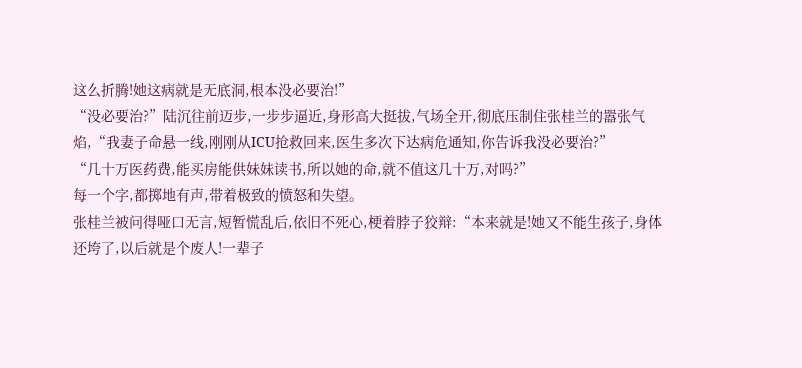这么折腾!她这病就是无底洞,根本没必要治!”
“没必要治?”陆沉往前迈步,一步步逼近,身形高大挺拔,气场全开,彻底压制住张桂兰的嚣张气焰,“我妻子命悬一线,刚刚从ICU抢救回来,医生多次下达病危通知,你告诉我没必要治?”
“几十万医药费,能买房能供妹妹读书,所以她的命,就不值这几十万,对吗?”
每一个字,都掷地有声,带着极致的愤怒和失望。
张桂兰被问得哑口无言,短暂慌乱后,依旧不死心,梗着脖子狡辩:“本来就是!她又不能生孩子,身体还垮了,以后就是个废人!一辈子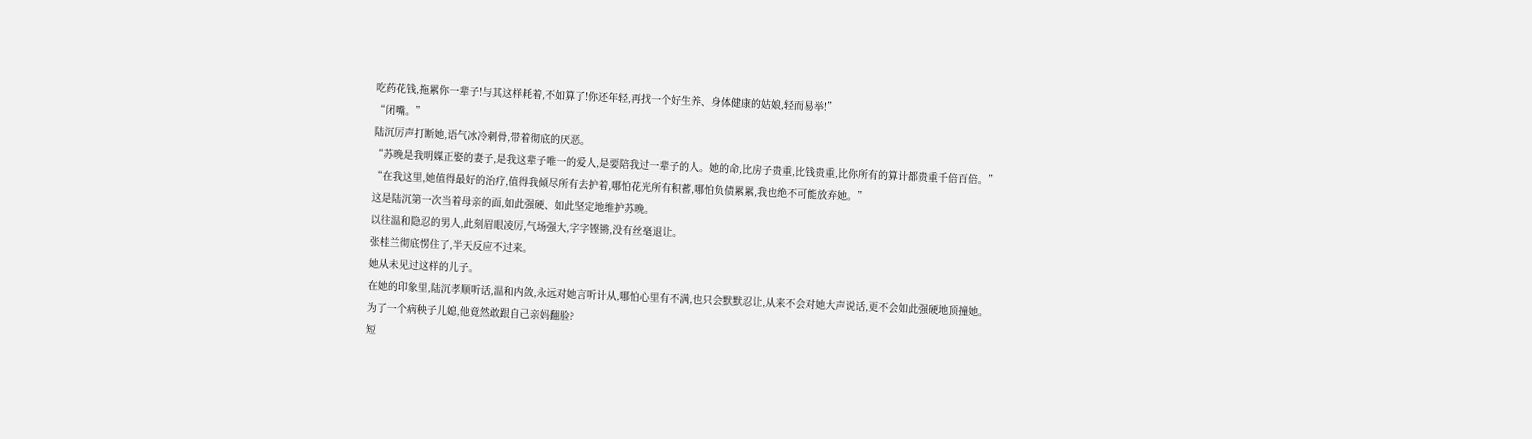吃药花钱,拖累你一辈子!与其这样耗着,不如算了!你还年轻,再找一个好生养、身体健康的姑娘,轻而易举!”
“闭嘴。”
陆沉厉声打断她,语气冰冷刺骨,带着彻底的厌恶。
“苏晚是我明媒正娶的妻子,是我这辈子唯一的爱人,是要陪我过一辈子的人。她的命,比房子贵重,比钱贵重,比你所有的算计都贵重千倍百倍。”
“在我这里,她值得最好的治疗,值得我倾尽所有去护着,哪怕花光所有积蓄,哪怕负债累累,我也绝不可能放弃她。”
这是陆沉第一次当着母亲的面,如此强硬、如此坚定地维护苏晚。
以往温和隐忍的男人,此刻眉眼凌厉,气场强大,字字铿锵,没有丝毫退让。
张桂兰彻底愣住了,半天反应不过来。
她从未见过这样的儿子。
在她的印象里,陆沉孝顺听话,温和内敛,永远对她言听计从,哪怕心里有不满,也只会默默忍让,从来不会对她大声说话,更不会如此强硬地顶撞她。
为了一个病秧子儿媳,他竟然敢跟自己亲妈翻脸?
短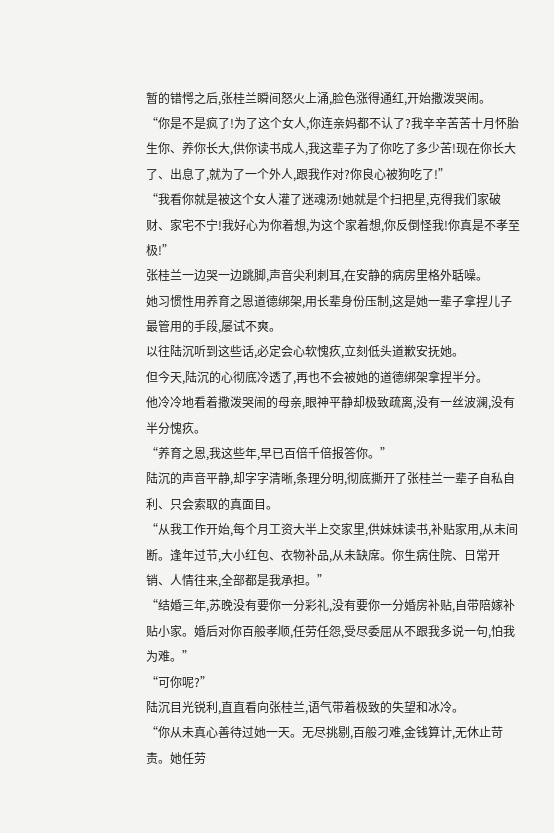暂的错愕之后,张桂兰瞬间怒火上涌,脸色涨得通红,开始撒泼哭闹。
“你是不是疯了!为了这个女人,你连亲妈都不认了?我辛辛苦苦十月怀胎生你、养你长大,供你读书成人,我这辈子为了你吃了多少苦!现在你长大了、出息了,就为了一个外人,跟我作对?你良心被狗吃了!”
“我看你就是被这个女人灌了迷魂汤!她就是个扫把星,克得我们家破财、家宅不宁!我好心为你着想,为这个家着想,你反倒怪我!你真是不孝至极!”
张桂兰一边哭一边跳脚,声音尖利刺耳,在安静的病房里格外聒噪。
她习惯性用养育之恩道德绑架,用长辈身份压制,这是她一辈子拿捏儿子最管用的手段,屡试不爽。
以往陆沉听到这些话,必定会心软愧疚,立刻低头道歉安抚她。
但今天,陆沉的心彻底冷透了,再也不会被她的道德绑架拿捏半分。
他冷冷地看着撒泼哭闹的母亲,眼神平静却极致疏离,没有一丝波澜,没有半分愧疚。
“养育之恩,我这些年,早已百倍千倍报答你。”
陆沉的声音平静,却字字清晰,条理分明,彻底撕开了张桂兰一辈子自私自利、只会索取的真面目。
“从我工作开始,每个月工资大半上交家里,供妹妹读书,补贴家用,从未间断。逢年过节,大小红包、衣物补品,从未缺席。你生病住院、日常开销、人情往来,全部都是我承担。”
“结婚三年,苏晚没有要你一分彩礼,没有要你一分婚房补贴,自带陪嫁补贴小家。婚后对你百般孝顺,任劳任怨,受尽委屈从不跟我多说一句,怕我为难。”
“可你呢?”
陆沉目光锐利,直直看向张桂兰,语气带着极致的失望和冰冷。
“你从未真心善待过她一天。无尽挑剔,百般刁难,金钱算计,无休止苛责。她任劳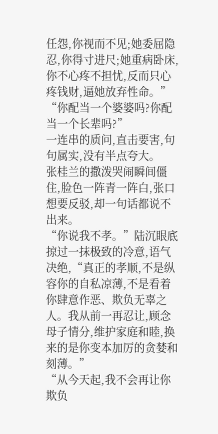任怨,你视而不见;她委屈隐忍,你得寸进尺;她重病卧床,你不心疼不担忧,反而只心疼钱财,逼她放弃性命。”
“你配当一个婆婆吗?你配当一个长辈吗?”
一连串的质问,直击要害,句句属实,没有半点夸大。
张桂兰的撒泼哭闹瞬间僵住,脸色一阵青一阵白,张口想要反驳,却一句话都说不出来。
“你说我不孝。”陆沉眼底掠过一抹极致的冷意,语气决绝,“真正的孝顺,不是纵容你的自私凉薄,不是看着你肆意作恶、欺负无辜之人。我从前一再忍让,顾念母子情分,维护家庭和睦,换来的是你变本加厉的贪婪和刻薄。”
“从今天起,我不会再让你欺负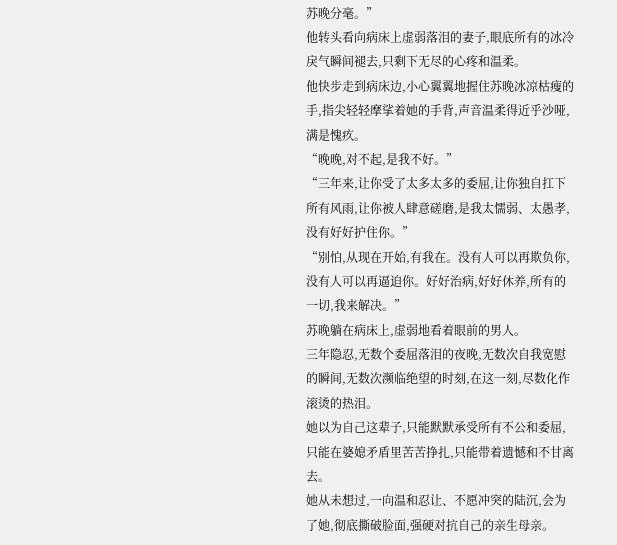苏晚分毫。”
他转头看向病床上虚弱落泪的妻子,眼底所有的冰冷戾气瞬间褪去,只剩下无尽的心疼和温柔。
他快步走到病床边,小心翼翼地握住苏晚冰凉枯瘦的手,指尖轻轻摩挲着她的手背,声音温柔得近乎沙哑,满是愧疚。
“晚晚,对不起,是我不好。”
“三年来,让你受了太多太多的委屈,让你独自扛下所有风雨,让你被人肆意磋磨,是我太懦弱、太愚孝,没有好好护住你。”
“别怕,从现在开始,有我在。没有人可以再欺负你,没有人可以再逼迫你。好好治病,好好休养,所有的一切,我来解决。”
苏晚躺在病床上,虚弱地看着眼前的男人。
三年隐忍,无数个委屈落泪的夜晚,无数次自我宽慰的瞬间,无数次濒临绝望的时刻,在这一刻,尽数化作滚烫的热泪。
她以为自己这辈子,只能默默承受所有不公和委屈,只能在婆媳矛盾里苦苦挣扎,只能带着遗憾和不甘离去。
她从未想过,一向温和忍让、不愿冲突的陆沉,会为了她,彻底撕破脸面,强硬对抗自己的亲生母亲。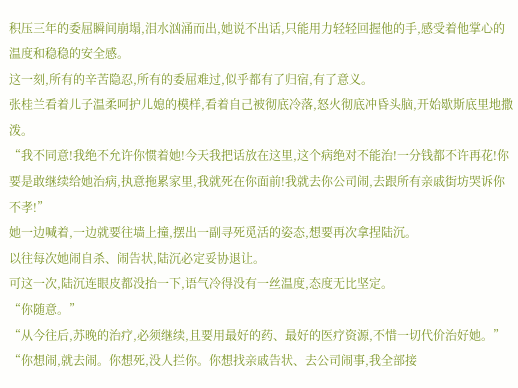积压三年的委屈瞬间崩塌,泪水汹涌而出,她说不出话,只能用力轻轻回握他的手,感受着他掌心的温度和稳稳的安全感。
这一刻,所有的辛苦隐忍,所有的委屈难过,似乎都有了归宿,有了意义。
张桂兰看着儿子温柔呵护儿媳的模样,看着自己被彻底冷落,怒火彻底冲昏头脑,开始歇斯底里地撒泼。
“我不同意!我绝不允许你惯着她!今天我把话放在这里,这个病绝对不能治!一分钱都不许再花!你要是敢继续给她治病,执意拖累家里,我就死在你面前!我就去你公司闹,去跟所有亲戚街坊哭诉你不孝!”
她一边喊着,一边就要往墙上撞,摆出一副寻死觅活的姿态,想要再次拿捏陆沉。
以往每次她闹自杀、闹告状,陆沉必定妥协退让。
可这一次,陆沉连眼皮都没抬一下,语气冷得没有一丝温度,态度无比坚定。
“你随意。”
“从今往后,苏晚的治疗,必须继续,且要用最好的药、最好的医疗资源,不惜一切代价治好她。”
“你想闹,就去闹。你想死,没人拦你。你想找亲戚告状、去公司闹事,我全部接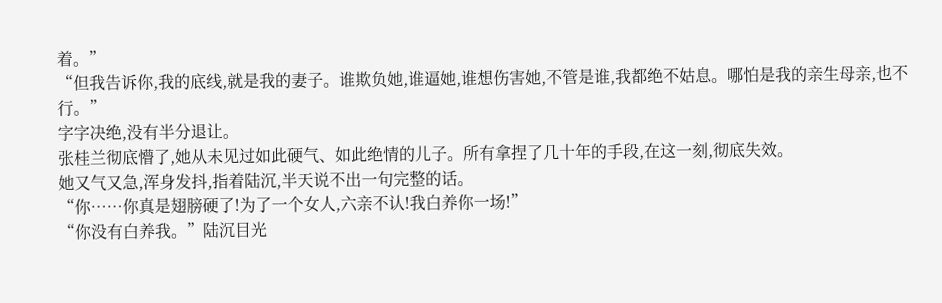着。”
“但我告诉你,我的底线,就是我的妻子。谁欺负她,谁逼她,谁想伤害她,不管是谁,我都绝不姑息。哪怕是我的亲生母亲,也不行。”
字字决绝,没有半分退让。
张桂兰彻底懵了,她从未见过如此硬气、如此绝情的儿子。所有拿捏了几十年的手段,在这一刻,彻底失效。
她又气又急,浑身发抖,指着陆沉,半天说不出一句完整的话。
“你……你真是翅膀硬了!为了一个女人,六亲不认!我白养你一场!”
“你没有白养我。”陆沉目光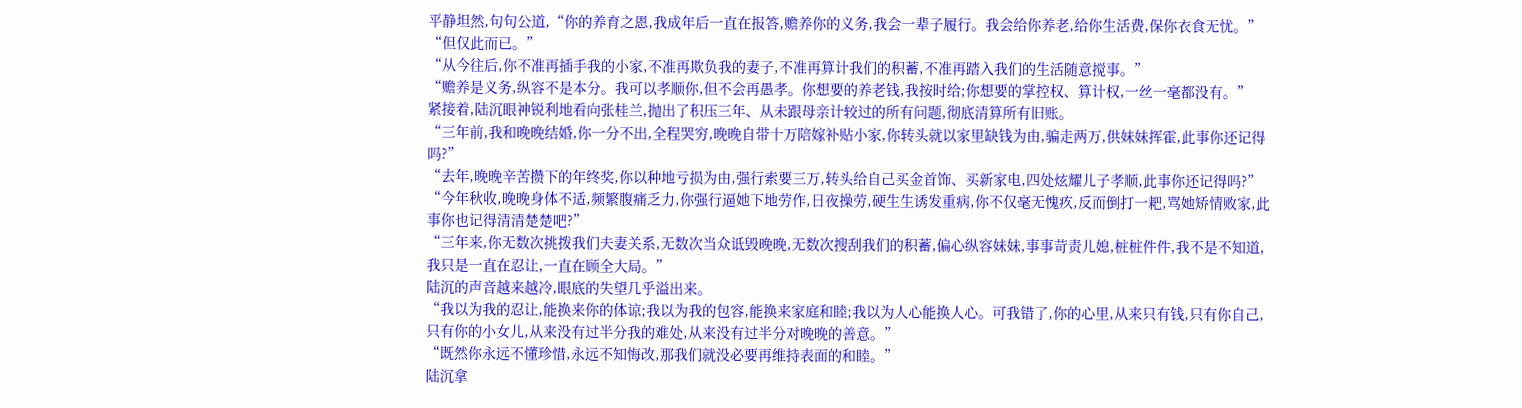平静坦然,句句公道,“你的养育之恩,我成年后一直在报答,赡养你的义务,我会一辈子履行。我会给你养老,给你生活费,保你衣食无忧。”
“但仅此而已。”
“从今往后,你不准再插手我的小家,不准再欺负我的妻子,不准再算计我们的积蓄,不准再踏入我们的生活随意搅事。”
“赡养是义务,纵容不是本分。我可以孝顺你,但不会再愚孝。你想要的养老钱,我按时给;你想要的掌控权、算计权,一丝一毫都没有。”
紧接着,陆沉眼神锐利地看向张桂兰,抛出了积压三年、从未跟母亲计较过的所有问题,彻底清算所有旧账。
“三年前,我和晚晚结婚,你一分不出,全程哭穷,晚晚自带十万陪嫁补贴小家,你转头就以家里缺钱为由,骗走两万,供妹妹挥霍,此事你还记得吗?”
“去年,晚晚辛苦攒下的年终奖,你以种地亏损为由,强行索要三万,转头给自己买金首饰、买新家电,四处炫耀儿子孝顺,此事你还记得吗?”
“今年秋收,晚晚身体不适,频繁腹痛乏力,你强行逼她下地劳作,日夜操劳,硬生生诱发重病,你不仅毫无愧疚,反而倒打一耙,骂她矫情败家,此事你也记得清清楚楚吧?”
“三年来,你无数次挑拨我们夫妻关系,无数次当众诋毁晚晚,无数次搜刮我们的积蓄,偏心纵容妹妹,事事苛责儿媳,桩桩件件,我不是不知道,我只是一直在忍让,一直在顾全大局。”
陆沉的声音越来越冷,眼底的失望几乎溢出来。
“我以为我的忍让,能换来你的体谅;我以为我的包容,能换来家庭和睦;我以为人心能换人心。可我错了,你的心里,从来只有钱,只有你自己,只有你的小女儿,从来没有过半分我的难处,从来没有过半分对晚晚的善意。”
“既然你永远不懂珍惜,永远不知悔改,那我们就没必要再维持表面的和睦。”
陆沉拿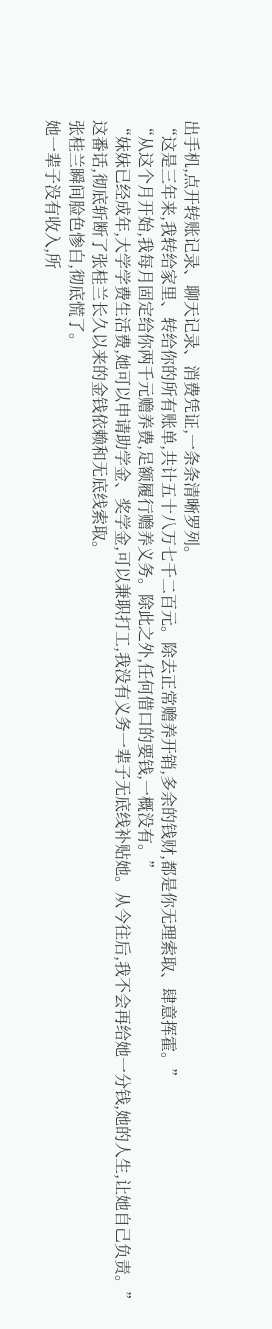出手机,点开转账记录、聊天记录、消费凭证,一条条清晰罗列。
“这是三年来,我转给家里、转给你的所有账单,共计五十八万七千二百元。除去正常赡养开销,多余的钱财,都是你无理索取、肆意挥霍。”
“从这个月开始,我每月固定给你两千元赡养费,足额履行赡养义务。除此之外,任何借口的要钱,一概没有。”
“妹妹已经成年,大学学费生活费,她可以申请助学金、奖学金,可以兼职打工,我没有义务一辈子无底线补贴她。从今往后,我不会再给她一分钱,她的人生,让她自己负责。”
这番话,彻底斩断了张桂兰长久以来的金钱依赖和无底线索取。
张桂兰瞬间脸色惨白,彻底慌了。
她一辈子没有收入,所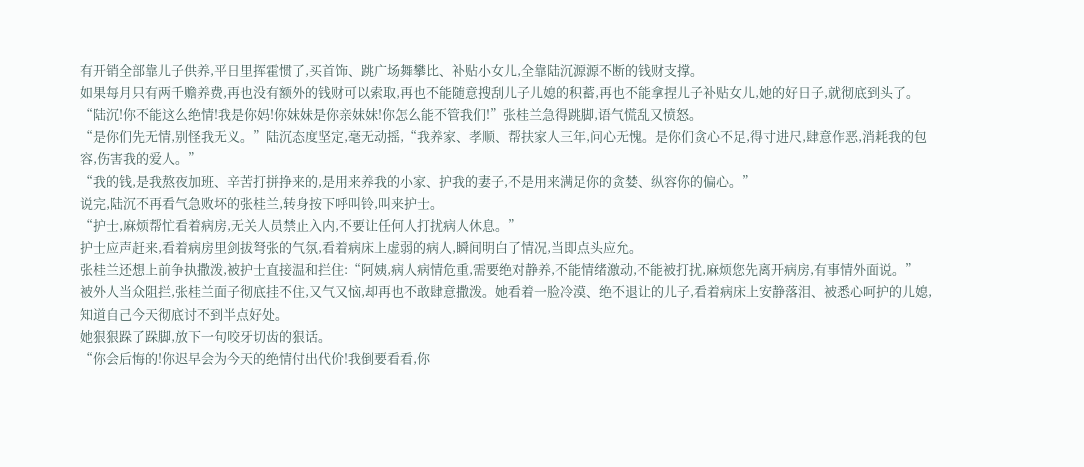有开销全部靠儿子供养,平日里挥霍惯了,买首饰、跳广场舞攀比、补贴小女儿,全靠陆沉源源不断的钱财支撑。
如果每月只有两千赡养费,再也没有额外的钱财可以索取,再也不能随意搜刮儿子儿媳的积蓄,再也不能拿捏儿子补贴女儿,她的好日子,就彻底到头了。
“陆沉!你不能这么绝情!我是你妈!你妹妹是你亲妹妹!你怎么能不管我们!”张桂兰急得跳脚,语气慌乱又愤怒。
“是你们先无情,别怪我无义。”陆沉态度坚定,毫无动摇,“我养家、孝顺、帮扶家人三年,问心无愧。是你们贪心不足,得寸进尺,肆意作恶,消耗我的包容,伤害我的爱人。”
“我的钱,是我熬夜加班、辛苦打拼挣来的,是用来养我的小家、护我的妻子,不是用来满足你的贪婪、纵容你的偏心。”
说完,陆沉不再看气急败坏的张桂兰,转身按下呼叫铃,叫来护士。
“护士,麻烦帮忙看着病房,无关人员禁止入内,不要让任何人打扰病人休息。”
护士应声赶来,看着病房里剑拔弩张的气氛,看着病床上虚弱的病人,瞬间明白了情况,当即点头应允。
张桂兰还想上前争执撒泼,被护士直接温和拦住:“阿姨,病人病情危重,需要绝对静养,不能情绪激动,不能被打扰,麻烦您先离开病房,有事情外面说。”
被外人当众阻拦,张桂兰面子彻底挂不住,又气又恼,却再也不敢肆意撒泼。她看着一脸冷漠、绝不退让的儿子,看着病床上安静落泪、被悉心呵护的儿媳,知道自己今天彻底讨不到半点好处。
她狠狠跺了跺脚,放下一句咬牙切齿的狠话。
“你会后悔的!你迟早会为今天的绝情付出代价!我倒要看看,你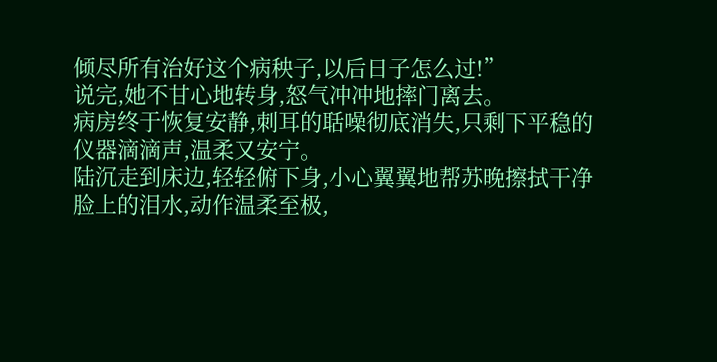倾尽所有治好这个病秧子,以后日子怎么过!”
说完,她不甘心地转身,怒气冲冲地摔门离去。
病房终于恢复安静,刺耳的聒噪彻底消失,只剩下平稳的仪器滴滴声,温柔又安宁。
陆沉走到床边,轻轻俯下身,小心翼翼地帮苏晚擦拭干净脸上的泪水,动作温柔至极,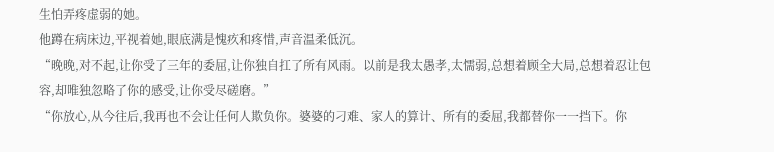生怕弄疼虚弱的她。
他蹲在病床边,平视着她,眼底满是愧疚和疼惜,声音温柔低沉。
“晚晚,对不起,让你受了三年的委屈,让你独自扛了所有风雨。以前是我太愚孝,太懦弱,总想着顾全大局,总想着忍让包容,却唯独忽略了你的感受,让你受尽磋磨。”
“你放心,从今往后,我再也不会让任何人欺负你。婆婆的刁难、家人的算计、所有的委屈,我都替你一一挡下。你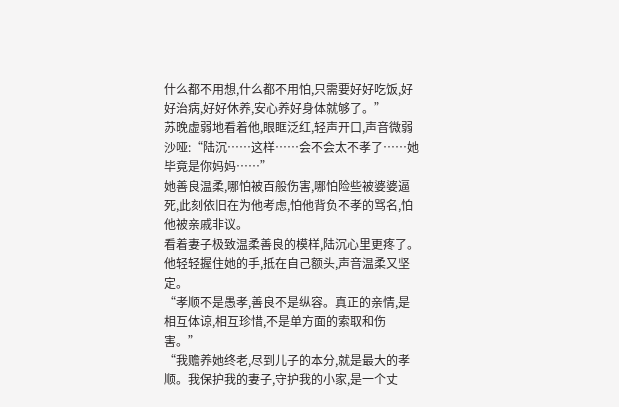什么都不用想,什么都不用怕,只需要好好吃饭,好好治病,好好休养,安心养好身体就够了。”
苏晚虚弱地看着他,眼眶泛红,轻声开口,声音微弱沙哑:“陆沉……这样……会不会太不孝了……她毕竟是你妈妈……”
她善良温柔,哪怕被百般伤害,哪怕险些被婆婆逼死,此刻依旧在为他考虑,怕他背负不孝的骂名,怕他被亲戚非议。
看着妻子极致温柔善良的模样,陆沉心里更疼了。
他轻轻握住她的手,抵在自己额头,声音温柔又坚定。
“孝顺不是愚孝,善良不是纵容。真正的亲情,是相互体谅,相互珍惜,不是单方面的索取和伤害。”
“我赡养她终老,尽到儿子的本分,就是最大的孝顺。我保护我的妻子,守护我的小家,是一个丈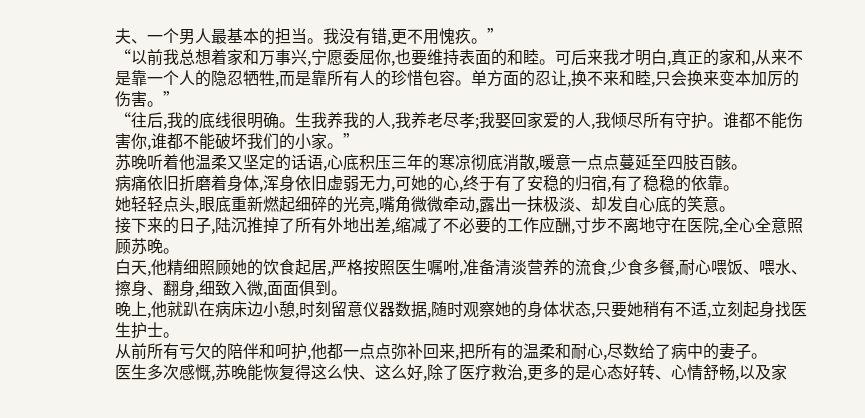夫、一个男人最基本的担当。我没有错,更不用愧疚。”
“以前我总想着家和万事兴,宁愿委屈你,也要维持表面的和睦。可后来我才明白,真正的家和,从来不是靠一个人的隐忍牺牲,而是靠所有人的珍惜包容。单方面的忍让,换不来和睦,只会换来变本加厉的伤害。”
“往后,我的底线很明确。生我养我的人,我养老尽孝;我娶回家爱的人,我倾尽所有守护。谁都不能伤害你,谁都不能破坏我们的小家。”
苏晚听着他温柔又坚定的话语,心底积压三年的寒凉彻底消散,暖意一点点蔓延至四肢百骸。
病痛依旧折磨着身体,浑身依旧虚弱无力,可她的心,终于有了安稳的归宿,有了稳稳的依靠。
她轻轻点头,眼底重新燃起细碎的光亮,嘴角微微牵动,露出一抹极淡、却发自心底的笑意。
接下来的日子,陆沉推掉了所有外地出差,缩减了不必要的工作应酬,寸步不离地守在医院,全心全意照顾苏晚。
白天,他精细照顾她的饮食起居,严格按照医生嘱咐,准备清淡营养的流食,少食多餐,耐心喂饭、喂水、擦身、翻身,细致入微,面面俱到。
晚上,他就趴在病床边小憩,时刻留意仪器数据,随时观察她的身体状态,只要她稍有不适,立刻起身找医生护士。
从前所有亏欠的陪伴和呵护,他都一点点弥补回来,把所有的温柔和耐心,尽数给了病中的妻子。
医生多次感慨,苏晚能恢复得这么快、这么好,除了医疗救治,更多的是心态好转、心情舒畅,以及家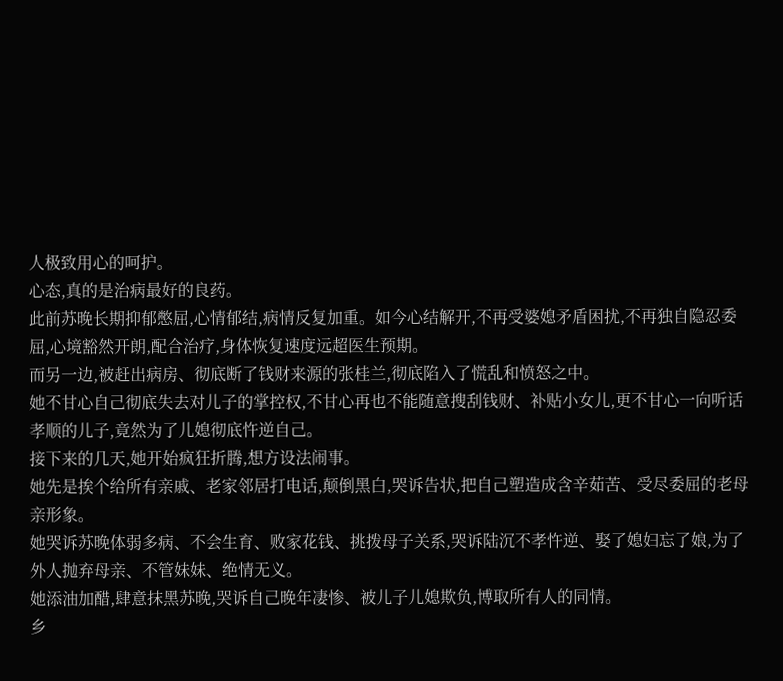人极致用心的呵护。
心态,真的是治病最好的良药。
此前苏晚长期抑郁憋屈,心情郁结,病情反复加重。如今心结解开,不再受婆媳矛盾困扰,不再独自隐忍委屈,心境豁然开朗,配合治疗,身体恢复速度远超医生预期。
而另一边,被赶出病房、彻底断了钱财来源的张桂兰,彻底陷入了慌乱和愤怒之中。
她不甘心自己彻底失去对儿子的掌控权,不甘心再也不能随意搜刮钱财、补贴小女儿,更不甘心一向听话孝顺的儿子,竟然为了儿媳彻底忤逆自己。
接下来的几天,她开始疯狂折腾,想方设法闹事。
她先是挨个给所有亲戚、老家邻居打电话,颠倒黑白,哭诉告状,把自己塑造成含辛茹苦、受尽委屈的老母亲形象。
她哭诉苏晚体弱多病、不会生育、败家花钱、挑拨母子关系,哭诉陆沉不孝忤逆、娶了媳妇忘了娘,为了外人抛弃母亲、不管妹妹、绝情无义。
她添油加醋,肆意抹黑苏晚,哭诉自己晚年凄惨、被儿子儿媳欺负,博取所有人的同情。
乡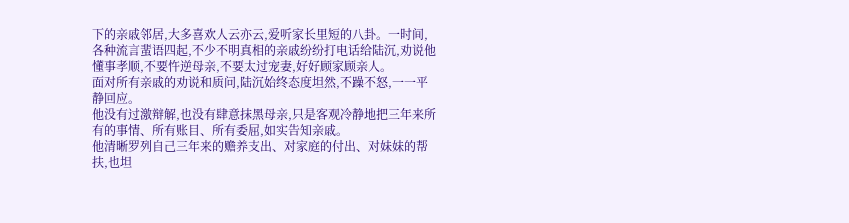下的亲戚邻居,大多喜欢人云亦云,爱听家长里短的八卦。一时间,各种流言蜚语四起,不少不明真相的亲戚纷纷打电话给陆沉,劝说他懂事孝顺,不要忤逆母亲,不要太过宠妻,好好顾家顾亲人。
面对所有亲戚的劝说和质问,陆沉始终态度坦然,不躁不怒,一一平静回应。
他没有过激辩解,也没有肆意抹黑母亲,只是客观冷静地把三年来所有的事情、所有账目、所有委屈,如实告知亲戚。
他清晰罗列自己三年来的赡养支出、对家庭的付出、对妹妹的帮扶,也坦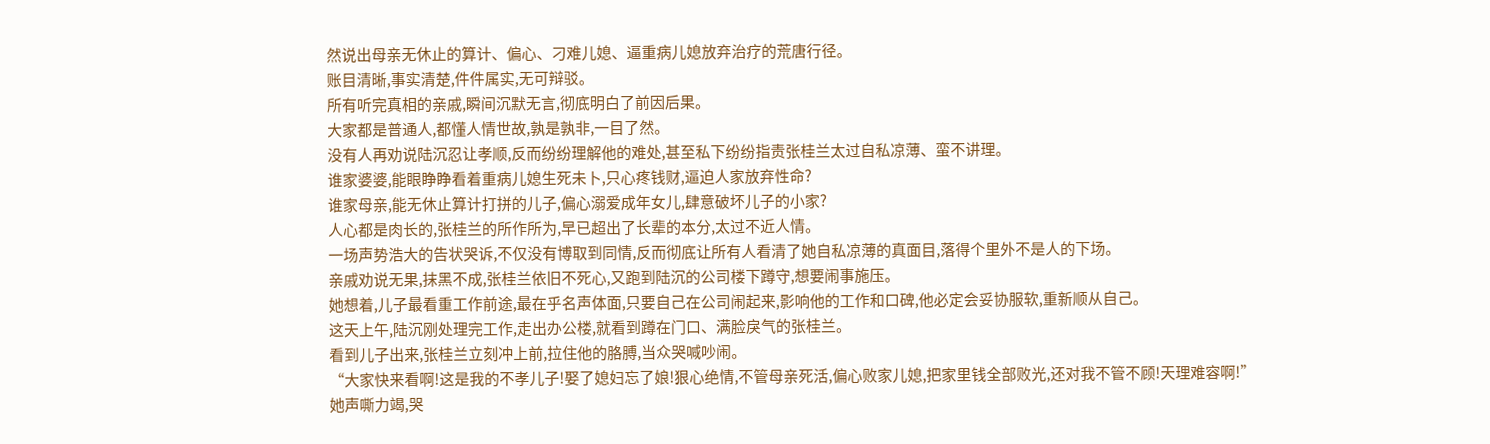然说出母亲无休止的算计、偏心、刁难儿媳、逼重病儿媳放弃治疗的荒唐行径。
账目清晰,事实清楚,件件属实,无可辩驳。
所有听完真相的亲戚,瞬间沉默无言,彻底明白了前因后果。
大家都是普通人,都懂人情世故,孰是孰非,一目了然。
没有人再劝说陆沉忍让孝顺,反而纷纷理解他的难处,甚至私下纷纷指责张桂兰太过自私凉薄、蛮不讲理。
谁家婆婆,能眼睁睁看着重病儿媳生死未卜,只心疼钱财,逼迫人家放弃性命?
谁家母亲,能无休止算计打拼的儿子,偏心溺爱成年女儿,肆意破坏儿子的小家?
人心都是肉长的,张桂兰的所作所为,早已超出了长辈的本分,太过不近人情。
一场声势浩大的告状哭诉,不仅没有博取到同情,反而彻底让所有人看清了她自私凉薄的真面目,落得个里外不是人的下场。
亲戚劝说无果,抹黑不成,张桂兰依旧不死心,又跑到陆沉的公司楼下蹲守,想要闹事施压。
她想着,儿子最看重工作前途,最在乎名声体面,只要自己在公司闹起来,影响他的工作和口碑,他必定会妥协服软,重新顺从自己。
这天上午,陆沉刚处理完工作,走出办公楼,就看到蹲在门口、满脸戾气的张桂兰。
看到儿子出来,张桂兰立刻冲上前,拉住他的胳膊,当众哭喊吵闹。
“大家快来看啊!这是我的不孝儿子!娶了媳妇忘了娘!狠心绝情,不管母亲死活,偏心败家儿媳,把家里钱全部败光,还对我不管不顾!天理难容啊!”
她声嘶力竭,哭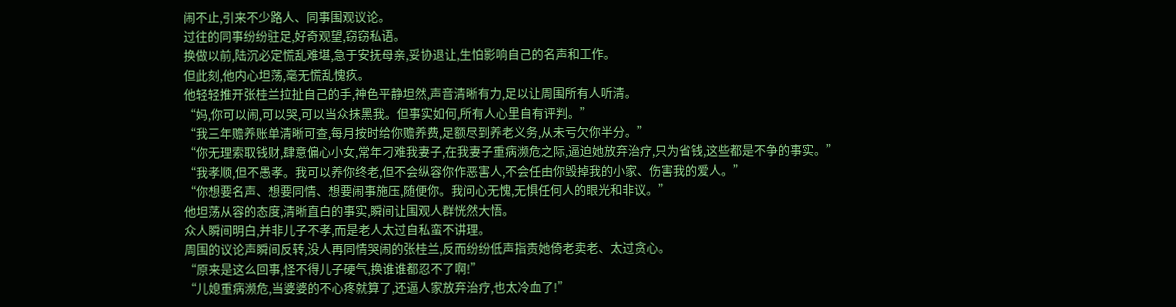闹不止,引来不少路人、同事围观议论。
过往的同事纷纷驻足,好奇观望,窃窃私语。
换做以前,陆沉必定慌乱难堪,急于安抚母亲,妥协退让,生怕影响自己的名声和工作。
但此刻,他内心坦荡,毫无慌乱愧疚。
他轻轻推开张桂兰拉扯自己的手,神色平静坦然,声音清晰有力,足以让周围所有人听清。
“妈,你可以闹,可以哭,可以当众抹黑我。但事实如何,所有人心里自有评判。”
“我三年赡养账单清晰可查,每月按时给你赡养费,足额尽到养老义务,从未亏欠你半分。”
“你无理索取钱财,肆意偏心小女,常年刁难我妻子,在我妻子重病濒危之际,逼迫她放弃治疗,只为省钱,这些都是不争的事实。”
“我孝顺,但不愚孝。我可以养你终老,但不会纵容你作恶害人,不会任由你毁掉我的小家、伤害我的爱人。”
“你想要名声、想要同情、想要闹事施压,随便你。我问心无愧,无惧任何人的眼光和非议。”
他坦荡从容的态度,清晰直白的事实,瞬间让围观人群恍然大悟。
众人瞬间明白,并非儿子不孝,而是老人太过自私蛮不讲理。
周围的议论声瞬间反转,没人再同情哭闹的张桂兰,反而纷纷低声指责她倚老卖老、太过贪心。
“原来是这么回事,怪不得儿子硬气,换谁谁都忍不了啊!”
“儿媳重病濒危,当婆婆的不心疼就算了,还逼人家放弃治疗,也太冷血了!”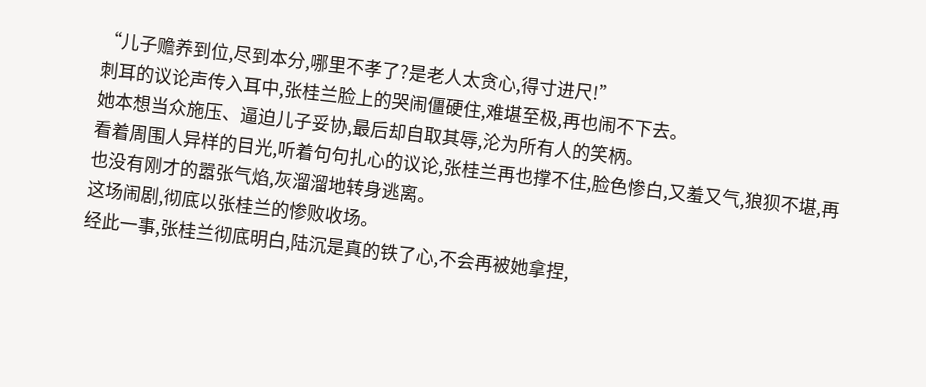“儿子赡养到位,尽到本分,哪里不孝了?是老人太贪心,得寸进尺!”
刺耳的议论声传入耳中,张桂兰脸上的哭闹僵硬住,难堪至极,再也闹不下去。
她本想当众施压、逼迫儿子妥协,最后却自取其辱,沦为所有人的笑柄。
看着周围人异样的目光,听着句句扎心的议论,张桂兰再也撑不住,脸色惨白,又羞又气,狼狈不堪,再也没有刚才的嚣张气焰,灰溜溜地转身逃离。
这场闹剧,彻底以张桂兰的惨败收场。
经此一事,张桂兰彻底明白,陆沉是真的铁了心,不会再被她拿捏,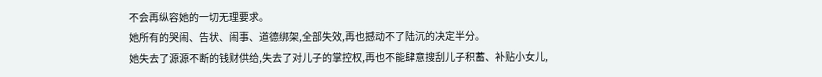不会再纵容她的一切无理要求。
她所有的哭闹、告状、闹事、道德绑架,全部失效,再也撼动不了陆沉的决定半分。
她失去了源源不断的钱财供给,失去了对儿子的掌控权,再也不能肆意搜刮儿子积蓄、补贴小女儿,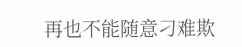再也不能随意刁难欺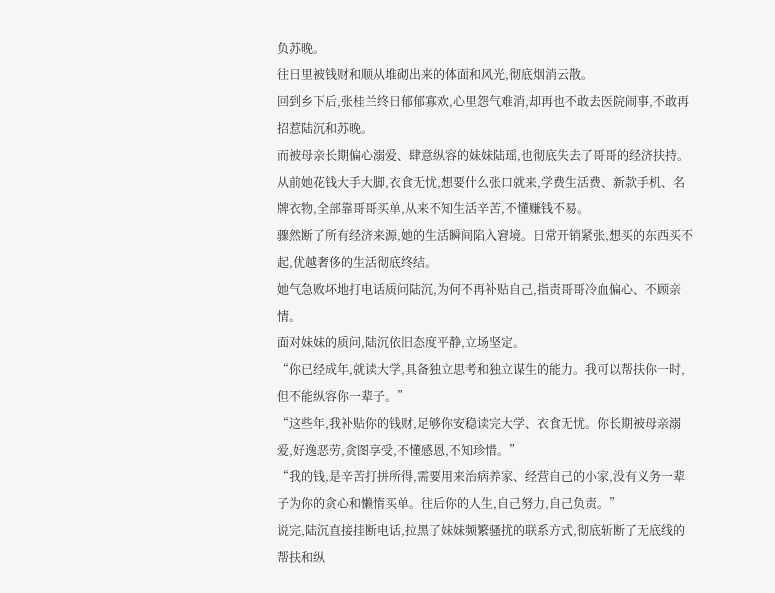负苏晚。
往日里被钱财和顺从堆砌出来的体面和风光,彻底烟消云散。
回到乡下后,张桂兰终日郁郁寡欢,心里怨气难消,却再也不敢去医院闹事,不敢再招惹陆沉和苏晚。
而被母亲长期偏心溺爱、肆意纵容的妹妹陆瑶,也彻底失去了哥哥的经济扶持。
从前她花钱大手大脚,衣食无忧,想要什么张口就来,学费生活费、新款手机、名牌衣物,全部靠哥哥买单,从来不知生活辛苦,不懂赚钱不易。
骤然断了所有经济来源,她的生活瞬间陷入窘境。日常开销紧张,想买的东西买不起,优越奢侈的生活彻底终结。
她气急败坏地打电话质问陆沉,为何不再补贴自己,指责哥哥冷血偏心、不顾亲情。
面对妹妹的质问,陆沉依旧态度平静,立场坚定。
“你已经成年,就读大学,具备独立思考和独立谋生的能力。我可以帮扶你一时,但不能纵容你一辈子。”
“这些年,我补贴你的钱财,足够你安稳读完大学、衣食无忧。你长期被母亲溺爱,好逸恶劳,贪图享受,不懂感恩,不知珍惜。”
“我的钱,是辛苦打拼所得,需要用来治病养家、经营自己的小家,没有义务一辈子为你的贪心和懒惰买单。往后你的人生,自己努力,自己负责。”
说完,陆沉直接挂断电话,拉黑了妹妹频繁骚扰的联系方式,彻底斩断了无底线的帮扶和纵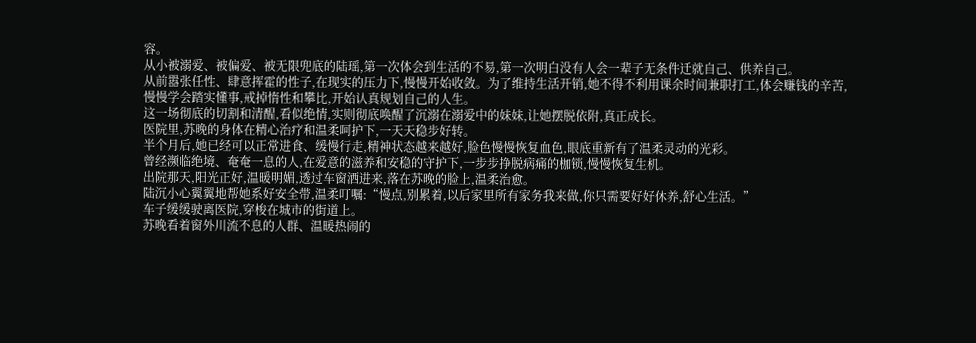容。
从小被溺爱、被偏爱、被无限兜底的陆瑶,第一次体会到生活的不易,第一次明白没有人会一辈子无条件迁就自己、供养自己。
从前嚣张任性、肆意挥霍的性子,在现实的压力下,慢慢开始收敛。为了维持生活开销,她不得不利用课余时间兼职打工,体会赚钱的辛苦,慢慢学会踏实懂事,戒掉惰性和攀比,开始认真规划自己的人生。
这一场彻底的切割和清醒,看似绝情,实则彻底唤醒了沉溺在溺爱中的妹妹,让她摆脱依附,真正成长。
医院里,苏晚的身体在精心治疗和温柔呵护下,一天天稳步好转。
半个月后,她已经可以正常进食、缓慢行走,精神状态越来越好,脸色慢慢恢复血色,眼底重新有了温柔灵动的光彩。
曾经濒临绝境、奄奄一息的人,在爱意的滋养和安稳的守护下,一步步挣脱病痛的枷锁,慢慢恢复生机。
出院那天,阳光正好,温暖明媚,透过车窗洒进来,落在苏晚的脸上,温柔治愈。
陆沉小心翼翼地帮她系好安全带,温柔叮嘱:“慢点,别累着,以后家里所有家务我来做,你只需要好好休养,舒心生活。”
车子缓缓驶离医院,穿梭在城市的街道上。
苏晚看着窗外川流不息的人群、温暖热闹的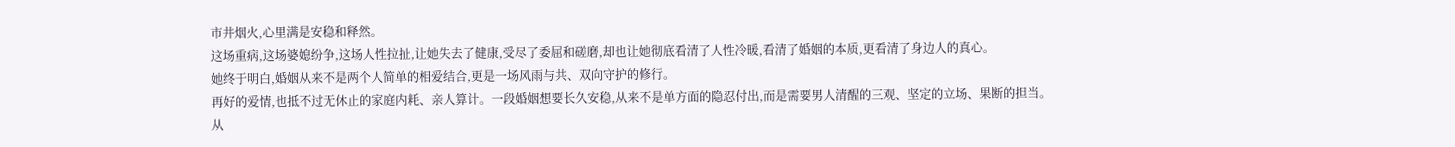市井烟火,心里满是安稳和释然。
这场重病,这场婆媳纷争,这场人性拉扯,让她失去了健康,受尽了委屈和磋磨,却也让她彻底看清了人性冷暖,看清了婚姻的本质,更看清了身边人的真心。
她终于明白,婚姻从来不是两个人简单的相爱结合,更是一场风雨与共、双向守护的修行。
再好的爱情,也抵不过无休止的家庭内耗、亲人算计。一段婚姻想要长久安稳,从来不是单方面的隐忍付出,而是需要男人清醒的三观、坚定的立场、果断的担当。
从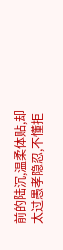前的陆沉,温柔体贴,却太过愚孝隐忍,不懂拒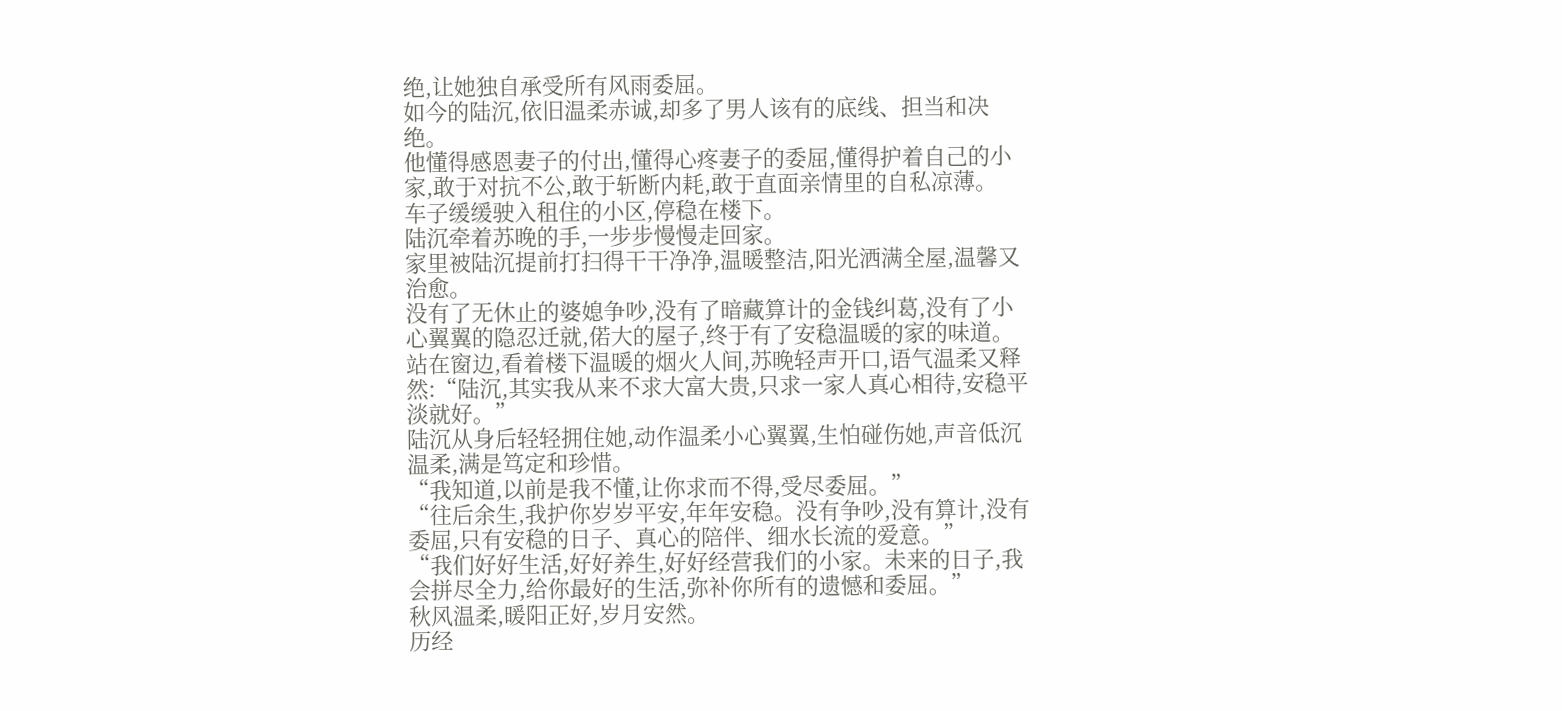绝,让她独自承受所有风雨委屈。
如今的陆沉,依旧温柔赤诚,却多了男人该有的底线、担当和决绝。
他懂得感恩妻子的付出,懂得心疼妻子的委屈,懂得护着自己的小家,敢于对抗不公,敢于斩断内耗,敢于直面亲情里的自私凉薄。
车子缓缓驶入租住的小区,停稳在楼下。
陆沉牵着苏晚的手,一步步慢慢走回家。
家里被陆沉提前打扫得干干净净,温暖整洁,阳光洒满全屋,温馨又治愈。
没有了无休止的婆媳争吵,没有了暗藏算计的金钱纠葛,没有了小心翼翼的隐忍迁就,偌大的屋子,终于有了安稳温暖的家的味道。
站在窗边,看着楼下温暖的烟火人间,苏晚轻声开口,语气温柔又释然:“陆沉,其实我从来不求大富大贵,只求一家人真心相待,安稳平淡就好。”
陆沉从身后轻轻拥住她,动作温柔小心翼翼,生怕碰伤她,声音低沉温柔,满是笃定和珍惜。
“我知道,以前是我不懂,让你求而不得,受尽委屈。”
“往后余生,我护你岁岁平安,年年安稳。没有争吵,没有算计,没有委屈,只有安稳的日子、真心的陪伴、细水长流的爱意。”
“我们好好生活,好好养生,好好经营我们的小家。未来的日子,我会拼尽全力,给你最好的生活,弥补你所有的遗憾和委屈。”
秋风温柔,暖阳正好,岁月安然。
历经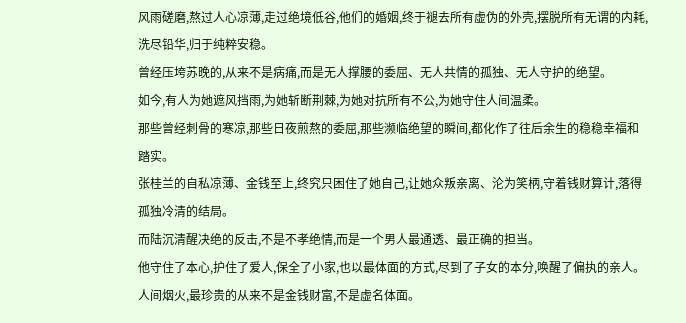风雨磋磨,熬过人心凉薄,走过绝境低谷,他们的婚姻,终于褪去所有虚伪的外壳,摆脱所有无谓的内耗,洗尽铅华,归于纯粹安稳。
曾经压垮苏晚的,从来不是病痛,而是无人撑腰的委屈、无人共情的孤独、无人守护的绝望。
如今,有人为她遮风挡雨,为她斩断荆棘,为她对抗所有不公,为她守住人间温柔。
那些曾经刺骨的寒凉,那些日夜煎熬的委屈,那些濒临绝望的瞬间,都化作了往后余生的稳稳幸福和踏实。
张桂兰的自私凉薄、金钱至上,终究只困住了她自己,让她众叛亲离、沦为笑柄,守着钱财算计,落得孤独冷清的结局。
而陆沉清醒决绝的反击,不是不孝绝情,而是一个男人最通透、最正确的担当。
他守住了本心,护住了爱人,保全了小家,也以最体面的方式,尽到了子女的本分,唤醒了偏执的亲人。
人间烟火,最珍贵的从来不是金钱财富,不是虚名体面。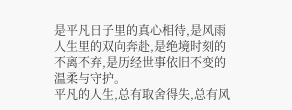是平凡日子里的真心相待,是风雨人生里的双向奔赴,是绝境时刻的不离不弃,是历经世事依旧不变的温柔与守护。
平凡的人生,总有取舍得失,总有风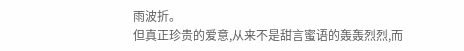雨波折。
但真正珍贵的爱意,从来不是甜言蜜语的轰轰烈烈,而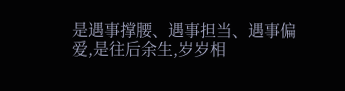是遇事撑腰、遇事担当、遇事偏爱,是往后余生,岁岁相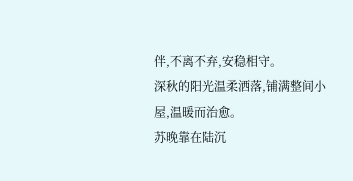伴,不离不弃,安稳相守。
深秋的阳光温柔洒落,铺满整间小屋,温暖而治愈。
苏晚靠在陆沉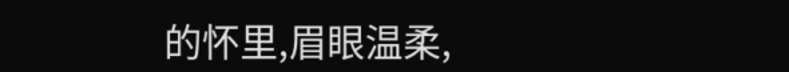的怀里,眉眼温柔,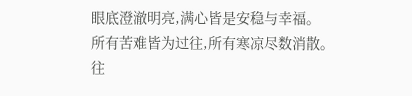眼底澄澈明亮,满心皆是安稳与幸福。
所有苦难皆为过往,所有寒凉尽数消散。
往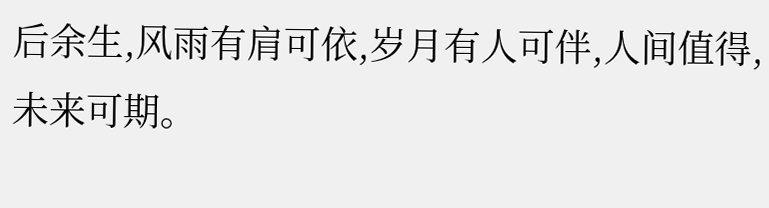后余生,风雨有肩可依,岁月有人可伴,人间值得,未来可期。